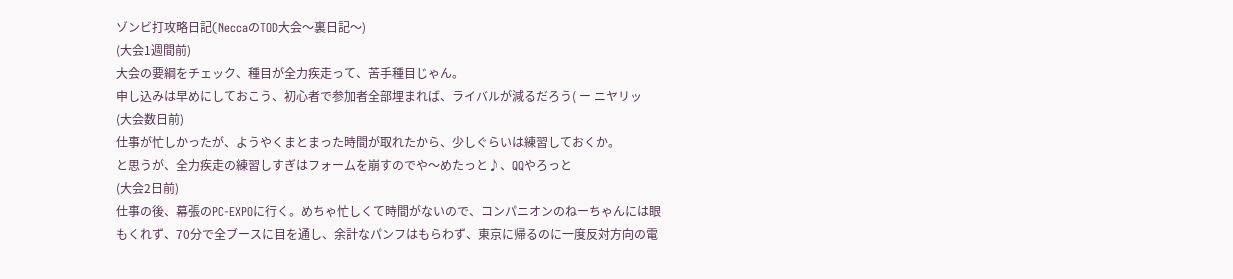ゾンビ打攻略日記(NeccaのTOD大会〜裏日記〜)
(大会1週間前)
大会の要綱をチェック、種目が全力疾走って、苦手種目じゃん。
申し込みは早めにしておこう、初心者で参加者全部埋まれば、ライバルが減るだろう( ー ニヤリッ
(大会数日前)
仕事が忙しかったが、ようやくまとまった時間が取れたから、少しぐらいは練習しておくか。
と思うが、全力疾走の練習しすぎはフォームを崩すのでや〜めたっと♪、QQやろっと
(大会2日前)
仕事の後、幕張のPC-EXPOに行く。めちゃ忙しくて時間がないので、コンパニオンのねーちゃんには眼もくれず、70分で全ブースに目を通し、余計なパンフはもらわず、東京に帰るのに一度反対方向の電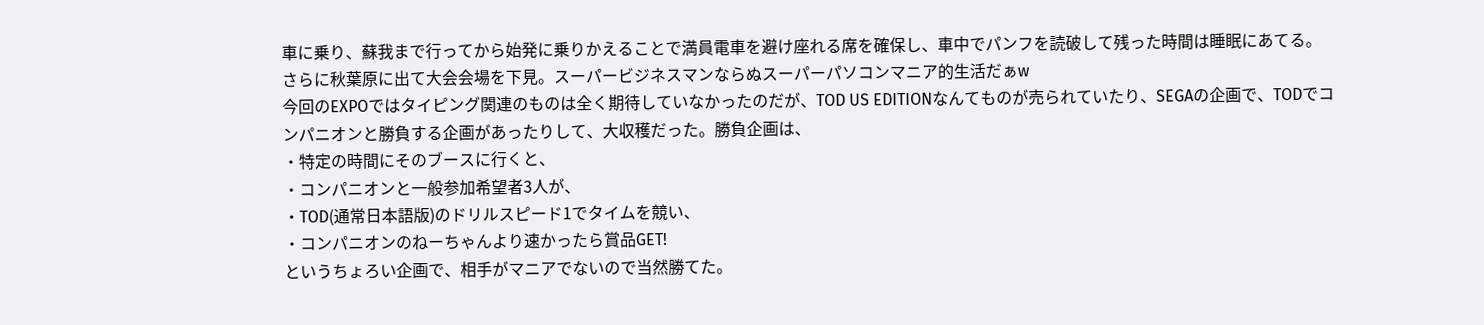車に乗り、蘇我まで行ってから始発に乗りかえることで満員電車を避け座れる席を確保し、車中でパンフを読破して残った時間は睡眠にあてる。さらに秋葉原に出て大会会場を下見。スーパービジネスマンならぬスーパーパソコンマニア的生活だぁw
今回のEXPOではタイピング関連のものは全く期待していなかったのだが、TOD US EDITIONなんてものが売られていたり、SEGAの企画で、TODでコンパニオンと勝負する企画があったりして、大収穫だった。勝負企画は、
・特定の時間にそのブースに行くと、
・コンパニオンと一般参加希望者3人が、
・TOD(通常日本語版)のドリルスピード1でタイムを競い、
・コンパニオンのねーちゃんより速かったら賞品GET!
というちょろい企画で、相手がマニアでないので当然勝てた。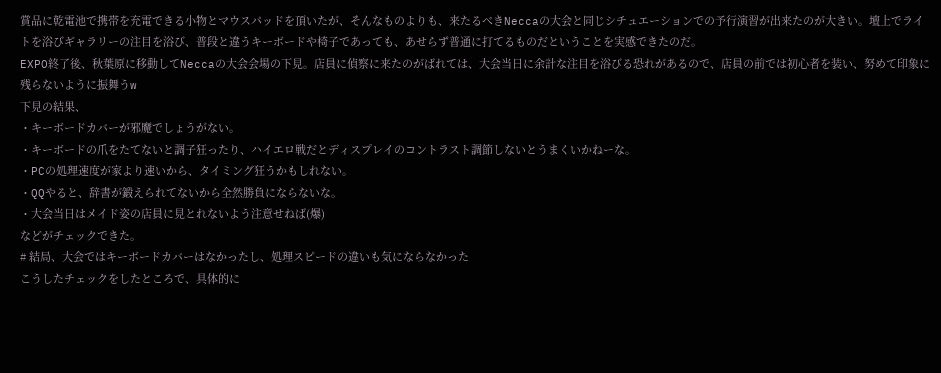賞品に乾電池で携帯を充電できる小物とマウスパッドを頂いたが、そんなものよりも、来たるべきNeccaの大会と同じシチュエーションでの予行演習が出来たのが大きい。壇上でライトを浴びギャラリーの注目を浴び、普段と違うキーボードや椅子であっても、あせらず普通に打てるものだということを実感できたのだ。
EXPO終了後、秋葉原に移動してNeccaの大会会場の下見。店員に偵察に来たのがばれては、大会当日に余計な注目を浴びる恐れがあるので、店員の前では初心者を装い、努めて印象に残らないように振舞うw
下見の結果、
・キーボードカバーが邪魔でしょうがない。
・キーボードの爪をたてないと調子狂ったり、ハイエロ戦だとディスプレイのコントラスト調節しないとうまくいかねーな。
・PCの処理速度が家より速いから、タイミング狂うかもしれない。
・QQやると、辞書が鍛えられてないから全然勝負にならないな。
・大会当日はメイド姿の店員に見とれないよう注意せねば(爆)
などがチェックできた。
# 結局、大会ではキーボードカバーはなかったし、処理スピードの違いも気にならなかった
こうしたチェックをしたところで、具体的に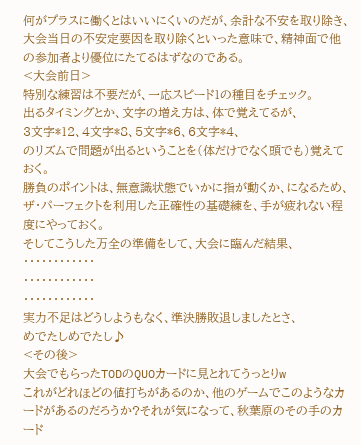何がプラスに働くとはいいにくいのだが、余計な不安を取り除き、大会当日の不安定要因を取り除くといった意味で、精神面で他の参加者より優位にたてるはずなのである。
<大会前日>
特別な練習は不要だが、一応スピード1の種目をチェック。
出るタイミングとか、文字の増え方は、体で覚えてるが、
3文字*12、4文字*8、5文字*6、6文字*4、
のリズムで問題が出るということを(体だけでなく頭でも)覚えておく。
勝負のポイントは、無意識状態でいかに指が動くか、になるため、ザ・パーフェクトを利用した正確性の基礎練を、手が疲れない程度にやっておく。
そしてこうした万全の準備をして、大会に臨んだ結果、
・・・・・・・・・・・・
・・・・・・・・・・・・
・・・・・・・・・・・・
実力不足はどうしようもなく、準決勝敗退しましたとさ、
めでたしめでたし♪
<その後>
大会でもらったTODのQUOカードに見とれてうっとりw
これがどれほどの値打ちがあるのか、他のゲームでこのようなカードがあるのだろうか?それが気になって、秋葉原のその手のカード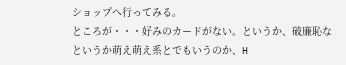ショップへ行ってみる。
ところが・・・好みのカードがない。というか、破廉恥なというか萌え萌え系とでもいうのか、H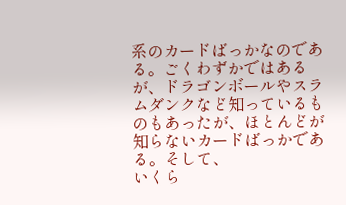系のカードばっかなのである。ごくわずかではあるが、ドラゴンボールやスラムダンクなど知っているものもあったが、ほとんどが知らないカードばっかである。そして、
いくら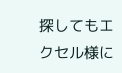探してもエクセル様に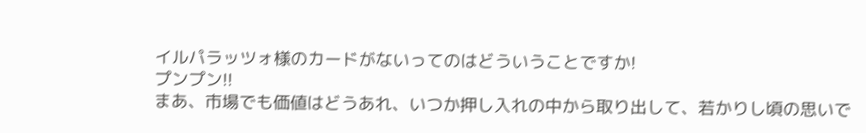イルパラッツォ様のカードがないってのはどういうことですか!
プンプン!!
まあ、市場でも価値はどうあれ、いつか押し入れの中から取り出して、若かりし頃の思いで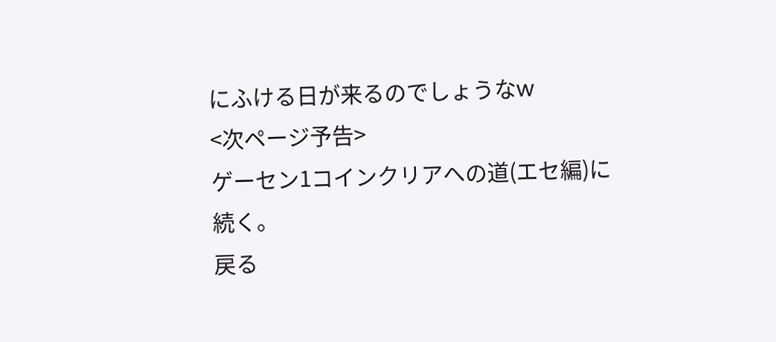にふける日が来るのでしょうなw
<次ページ予告>
ゲーセン1コインクリアへの道(エセ編)に続く。
戻る